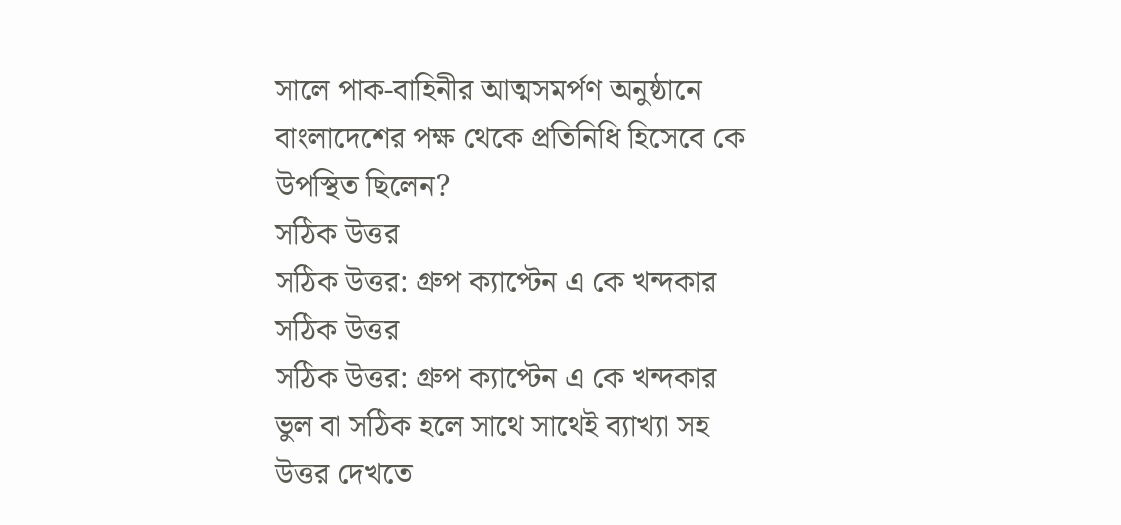সালে পাক-বাহিনীর আত্মসমর্পণ অনুষ্ঠানে বাংলাদেশের পক্ষ থেকে প্রতিনিধি হিসেবে কে উপস্থিত ছিলেন?
সঠিক উত্তর
সঠিক উত্তর: গ্রুপ ক্যাপ্টেন এ কে খন্দকার
সঠিক উত্তর
সঠিক উত্তর: গ্রুপ ক্যাপ্টেন এ কে খন্দকার
ভুল বা সঠিক হলে সাথে সাথেই ব্যাখ্যা সহ উত্তর দেখতে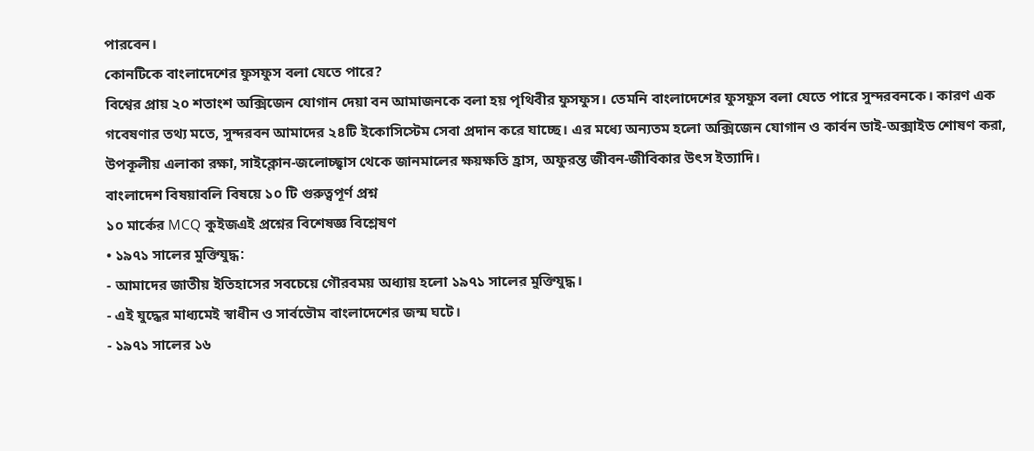পারবেন।
কোনটিকে বাংলাদেশের ফুসফুস বলা যেতে পারে?
বিশ্বের প্রায় ২০ শতাংশ অক্সিজেন যোগান দেয়া বন আমাজনকে বলা হয় পৃথিবীর ফুসফুস। তেমনি বাংলাদেশের ফুসফুস বলা যেতে পারে সুন্দরবনকে। কারণ এক গবেষণার তথ্য মতে, সুন্দরবন আমাদের ২৪টি ইকোসিস্টেম সেবা প্রদান করে যাচ্ছে। এর মধ্যে অন্যতম হলো অক্সিজেন যোগান ও কার্বন ডাই-অক্সাইড শোষণ করা, উপকূলীয় এলাকা রক্ষা, সাইক্লোন-জলোচ্ছ্বাস থেকে জানমালের ক্ষয়ক্ষতি হ্রাস, অফুরন্ত জীবন-জীবিকার উৎস ইত্যাদি।
বাংলাদেশ বিষয়াবলি বিষয়ে ১০ টি গুরুত্বপূর্ণ প্রশ্ন
১০ মার্কের MCQ কুইজএই প্রশ্নের বিশেষজ্ঞ বিশ্লেষণ
• ১৯৭১ সালের মুক্তিযুদ্ধ:
- আমাদের জাতীয় ইতিহাসের সবচেয়ে গৌরবময় অধ্যায় হলো ১৯৭১ সালের মুক্তিযুদ্ধ।
- এই যুদ্ধের মাধ্যমেই স্বাধীন ও সার্বভৌম বাংলাদেশের জন্ম ঘটে।
- ১৯৭১ সালের ১৬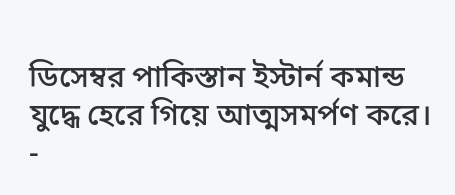ডিসেম্বর পাকিস্তান ইস্টার্ন কমান্ড যুদ্ধে হেরে গিয়ে আত্মসমর্পণ করে।
-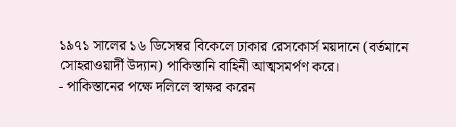১৯৭১ সালের ১৬ ডিসেম্বর বিকেলে ঢাকার রেসকোর্স ময়দানে (বর্তমানে সোহরাওয়ার্দী উদ্যান) পাকিস্তানি বাহিনী আত্মসমর্পণ করে।
- পাকিস্তানের পক্ষে দলিলে স্বাক্ষর করেন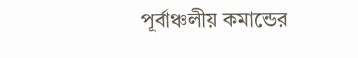পূর্বাঞ্চলীয় কমান্ডের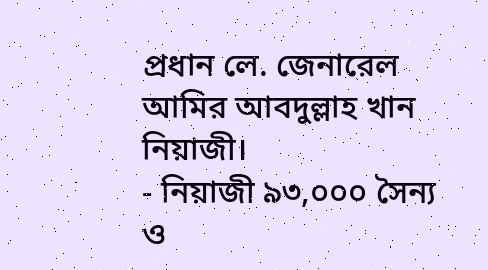প্রধান লে. জেনারেল আমির আবদুল্লাহ খান নিয়াজী।
- নিয়াজী ৯৩,০০০ সৈন্য ও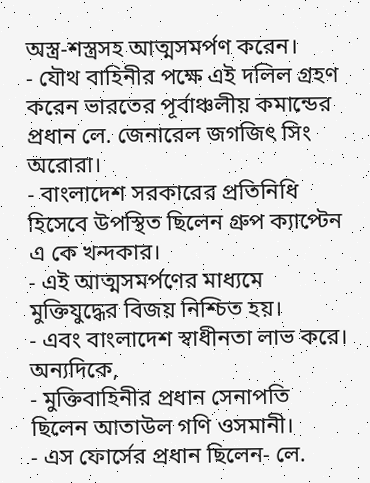অস্ত্র-শস্ত্রসহ আত্মসমর্পণ করেন।
- যৌথ বাহিনীর পক্ষে এই দলিল গ্রহণ করেন ভারতের পূর্বাঞ্চলীয় কমান্ডের প্রধান লে. জেনারেল জগজিৎ সিং অরোরা।
- বাংলাদেশ সরকারের প্রতিনিধি হিসেবে উপস্থিত ছিলেন গ্রুপ ক্যাপ্টেন এ কে খন্দকার।
- এই আত্মসমর্পণের মাধ্যমে মুক্তিযুদ্ধের বিজয় নিশ্চিত হয়।
- এবং বাংলাদেশ স্বাধীনতা লাভ করে।
অন্যদিকে,
- মুক্তিবাহিনীর প্রধান সেনাপতি ছিলেন আতাউল গণি ওসমানী।
- এস ফোর্সের প্রধান ছিলেন- লে.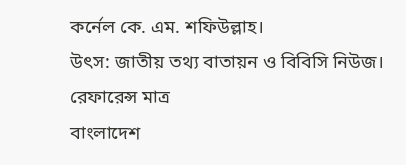কর্নেল কে. এম. শফিউল্লাহ।
উৎস: জাতীয় তথ্য বাতায়ন ও বিবিসি নিউজ।
রেফারেন্স মাত্র
বাংলাদেশ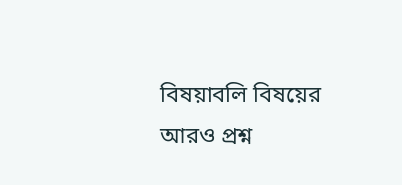বিষয়াবলি বিষয়ের আরও প্রশ্ন